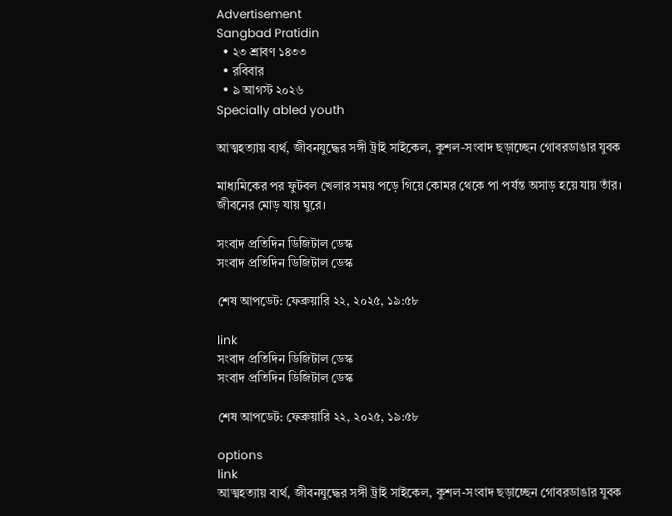Advertisement
Sangbad Pratidin
  • ২৩ শ্রাবণ ১৪৩৩
  • রবিবার
  • ৯ আগস্ট ২০২৬
Specially abled youth

আত্মহত্যায় ব্যর্থ, জীবনযুদ্ধের সঙ্গী ট্রাই সাইকেল, কুশল-সংবাদ ছড়াচ্ছেন গোবরডাঙার যুবক

মাধ্যমিকের পর ফুটবল খেলার সময় পড়ে গিয়ে কোমর থেকে পা পর্যন্ত অসাড় হয়ে যায় তাঁর। জীবনের মোড় যায় ঘুরে।

সংবাদ প্রতিদিন ডিজিটাল ডেস্ক
সংবাদ প্রতিদিন ডিজিটাল ডেস্ক

শেষ আপডেট: ফেব্রুয়ারি ২২, ২০২৫, ১৯:৫৮

link
সংবাদ প্রতিদিন ডিজিটাল ডেস্ক
সংবাদ প্রতিদিন ডিজিটাল ডেস্ক

শেষ আপডেট: ফেব্রুয়ারি ২২, ২০২৫, ১৯:৫৮

options
link
আত্মহত্যায় ব্যর্থ, জীবনযুদ্ধের সঙ্গী ট্রাই সাইকেল, কুশল-সংবাদ ছড়াচ্ছেন গোবরডাঙার যুবক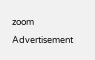zoom
Advertisement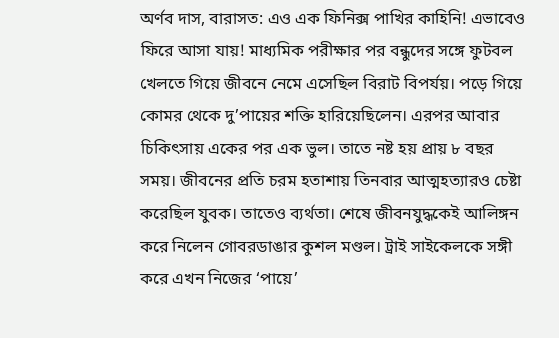অর্ণব দাস, বারাসত: এও এক ফিনিক্স পাখির কাহিনি! এভাবেও ফিরে আসা যায়! মাধ্যমিক পরীক্ষার পর বন্ধুদের সঙ্গে ফুটবল খেলতে গিয়ে জীবনে নেমে এসেছিল বিরাট বিপর্যয়। পড়ে গিয়ে কোমর থেকে দু’পায়ের শক্তি হারিয়েছিলেন। এরপর আবার চিকিৎসায় একের পর এক ভুল। তাতে নষ্ট হয় প্রায় ৮ বছর সময়। জীবনের প্রতি চরম হতাশায় তিনবার আত্মহত্যারও চেষ্টা করেছিল যুবক। তাতেও ব্যর্থতা। শেষে জীবনযুদ্ধকেই আলিঙ্গন করে নিলেন গোবরডাঙার কুশল মণ্ডল। ট্রাই সাইকেলকে সঙ্গী করে এখন নিজের ‘পায়ে’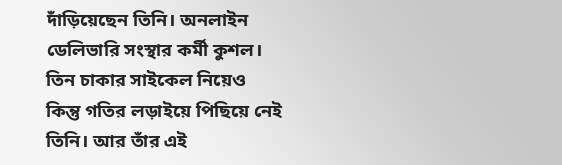দাঁড়িয়েছেন তিনি। অনলাইন ডেলিভারি সংস্থার কর্মী কুশল। তিন চাকার সাইকেল নিয়েও কিন্তু গতির লড়াইয়ে পিছিয়ে নেই তিনি। আর তাঁর এই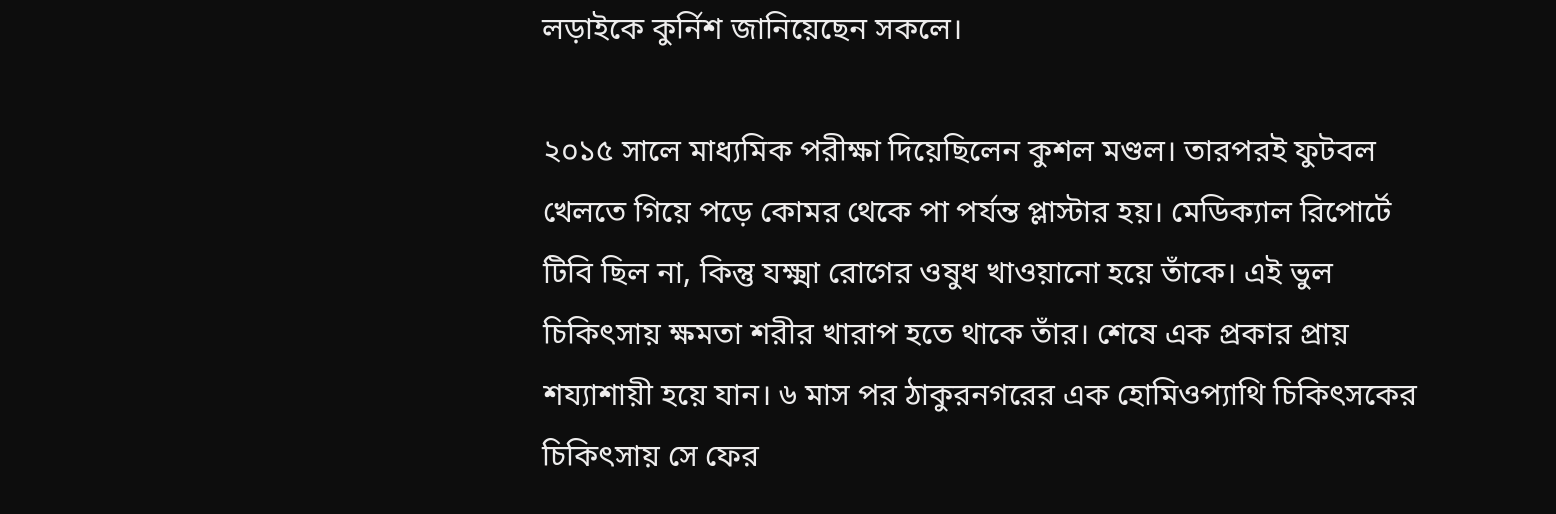লড়াইকে কুর্নিশ জানিয়েছেন সকলে।

২০১৫ সালে মাধ্যমিক পরীক্ষা দিয়েছিলেন কুশল মণ্ডল। তারপরই ফুটবল খেলতে গিয়ে পড়ে কোমর থেকে পা পর্যন্ত প্লাস্টার হয়। মেডিক্যাল রিপোর্টে টিবি ছিল না, কিন্তু যক্ষ্মা রোগের ওষুধ খাওয়ানো হয়ে তাঁকে। এই ভুল চিকিৎসায় ক্ষমতা শরীর খারাপ হতে থাকে তাঁর। শেষে এক প্রকার প্রায় শয্যাশায়ী হয়ে যান। ৬ মাস পর ঠাকুরনগরের এক হোমিওপ্যাথি চিকিৎসকের চিকিৎসায় সে ফের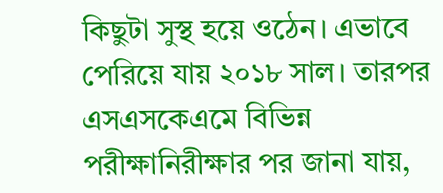কিছুটা সুস্থ হয়ে ওঠেন। এভাবে পেরিয়ে যায় ২০১৮ সাল। তারপর এসএসকেএমে বিভিন্ন পরীক্ষানিরীক্ষার পর জানা যায়,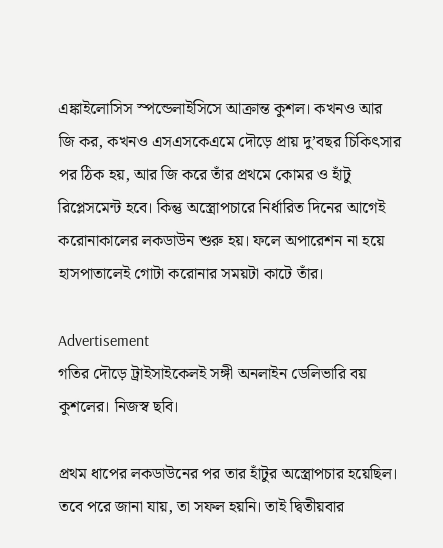এঙ্কাইলোসিস স্পন্ডেলাইসিসে আক্রান্ত কুশল। কখনও আর জি কর, কখনও এসএসকেএমে দৌড়ে প্রায় দু’বছর চিকিৎসার পর ঠিক হয়, আর জি করে তাঁর প্রথমে কোমর ও হাঁটু রিপ্লেসমেন্ট হবে। কিন্তু অস্ত্রোপচারে নির্ধারিত দিনের আগেই করোনাকালের লকডাউন শুরু হয়। ফলে অপারেশন না হয়ে হাসপাতালেই গোটা করোনার সময়টা কাটে তাঁর।

Advertisement
গতির দৌড়ে ট্রাইসাইকেলই সঙ্গী অনলাইন ডেলিভারি বয় কুশলের। নিজস্ব ছবি।

প্রথম ধাপের লকডাউনের পর তার হাঁটুর অস্ত্রোপচার হয়েছিল। তবে পরে জানা যায়, তা সফল হয়নি। তাই দ্বিতীয়বার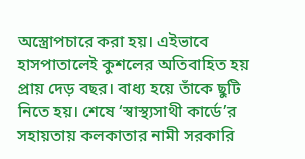অস্ত্রোপচারে করা হয়। এইভাবে হাসপাতালেই কুশলের অতিবাহিত হয় প্রায় দেড় বছর। বাধ্য হয়ে তাঁকে ছুটি নিতে হয়। শেষে ‘স্বাস্থ্যসাথী কার্ডে’র সহায়তায় কলকাতার নামী সরকারি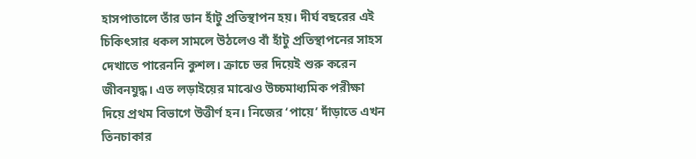হাসপাতালে তাঁর ডান হাঁটু প্রতিস্থাপন হয়। দীর্ঘ বছরের এই চিকিৎসার ধকল সামলে উঠলেও বাঁ হাঁটু প্রতিস্থাপনের সাহস দেখাতে পারেননি কুশল। ক্রাচে ভর দিয়েই শুরু করেন জীবনযুদ্ধ। এত লড়াইয়ের মাঝেও উচ্চমাধ্যমিক পরীক্ষা দিয়ে প্রথম বিভাগে উত্তীর্ণ হন। নিজের ‘পায়ে’ দাঁড়াতে এখন তিনচাকার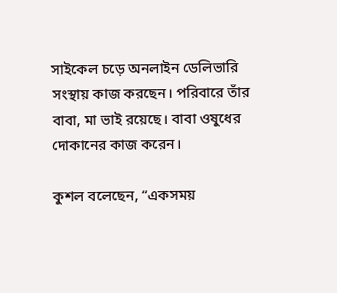সাইকেল চড়ে অনলাইন ডেলিভারি সংস্থায় কাজ করছেন। পরিবারে তাঁর বাবা, মা ভাই রয়েছে। বাবা ওষুধের দোকানের কাজ করেন।

কুশল বলেছেন, “একসময়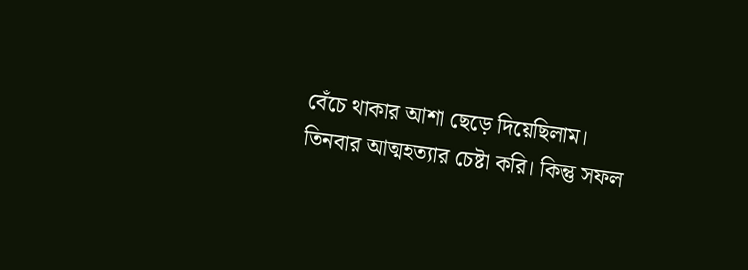বেঁচে থাকার আশা ছেড়ে দিয়েছিলাম। তিনবার আত্মহত্যার চেষ্টা করি। কিন্তু সফল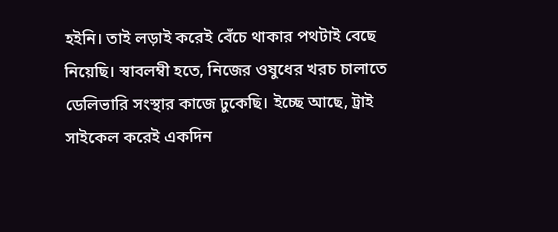হইনি। তাই লড়াই করেই বেঁচে থাকার পথটাই বেছে নিয়েছি। স্বাবলম্বী হতে, নিজের ওষুধের খরচ চালাতে ডেলিভারি সংস্থার কাজে ঢুকেছি। ইচ্ছে আছে, ট্রাই সাইকেল করেই একদিন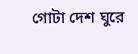গোটা দেশ ঘুরে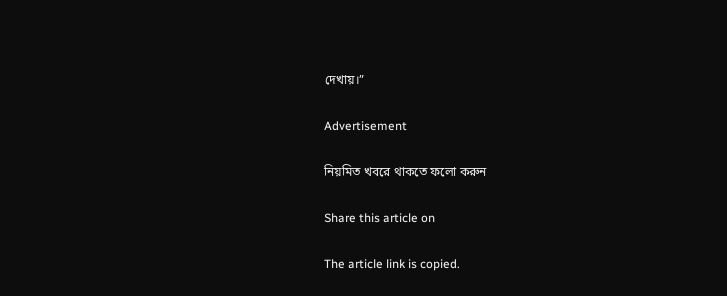দেখায়।”

Advertisement

নিয়মিত খবরে থাকতে ফলো করুন

Share this article on

The article link is copied.